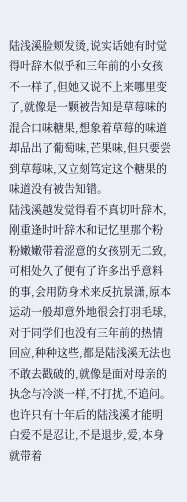陆浅溪脸颊发烫,说实话她有时觉得叶辞木似乎和三年前的小女孩不一样了,但她又说不上来哪里变了,就像是一颗被告知是草莓味的混合口味糖果,想象着草莓的味道却品出了葡萄味,芒果味,但只要尝到草莓味,又立刻笃定这个糖果的味道没有被告知错。
陆浅溪越发觉得看不真切叶辞木,刚重逢时叶辞木和记忆里那个粉粉嫩嫩带着涩意的女孩别无二致,可相处久了便有了许多出乎意料的事,会用防身术来反抗景潇,原本运动一般却意外地很会打羽毛球,对于同学们也没有三年前的热情回应,种种这些,都是陆浅溪无法也不敢去戳破的,就像是面对母亲的执念与冷淡一样,不打扰,不追问。
也许只有十年后的陆浅溪才能明白爱不是忍让,不是退步,爱,本身就带着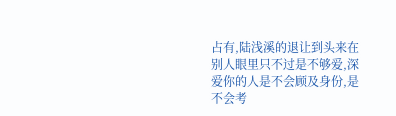占有,陆浅溪的退让到头来在别人眼里只不过是不够爱,深爱你的人是不会顾及身份,是不会考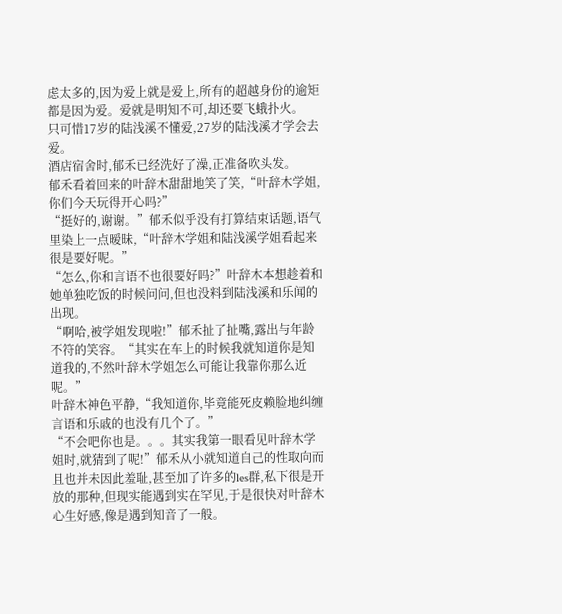虑太多的,因为爱上就是爱上,所有的超越身份的逾矩都是因为爱。爱就是明知不可,却还要飞蛾扑火。
只可惜17岁的陆浅溪不懂爱,27岁的陆浅溪才学会去爱。
酒店宿舍时,郁禾已经洗好了澡,正准备吹头发。
郁禾看着回来的叶辞木甜甜地笑了笑,“叶辞木学姐,你们今天玩得开心吗?”
“挺好的,谢谢。”郁禾似乎没有打算结束话题,语气里染上一点暧昧,“叶辞木学姐和陆浅溪学姐看起来很是要好呢。”
“怎么,你和言语不也很要好吗?”叶辞木本想趁着和她单独吃饭的时候问问,但也没料到陆浅溪和乐闻的出现。
“啊哈,被学姐发现啦!”郁禾扯了扯嘴,露出与年龄不符的笑容。“其实在车上的时候我就知道你是知道我的,不然叶辞木学姐怎么可能让我靠你那么近呢。”
叶辞木神色平静,“我知道你,毕竟能死皮赖脸地纠缠言语和乐戚的也没有几个了。”
“不会吧你也是。。。其实我第一眼看见叶辞木学姐时,就猜到了呢!”郁禾从小就知道自己的性取向而且也并未因此羞耻,甚至加了许多的les群,私下很是开放的那种,但现实能遇到实在罕见,于是很快对叶辞木心生好感,像是遇到知音了一般。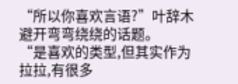“所以你喜欢言语?”叶辞木避开弯弯绕绕的话题。
“是喜欢的类型,但其实作为拉拉,有很多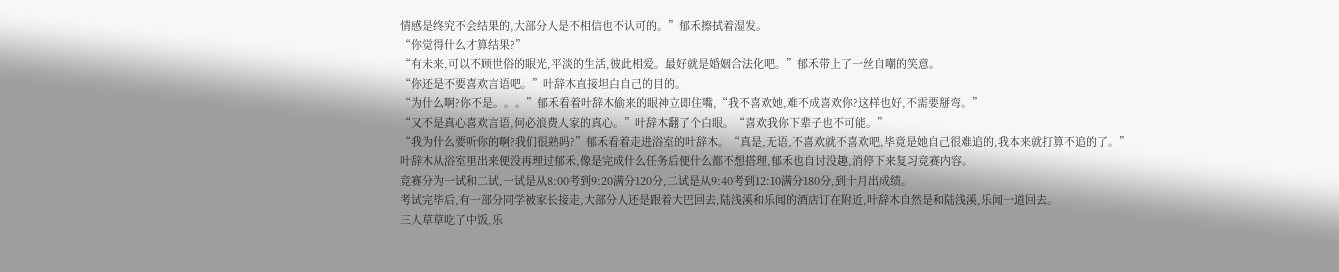情感是终究不会结果的,大部分人是不相信也不认可的。”郁禾擦拭着湿发。
“你觉得什么才算结果?”
“有未来,可以不顾世俗的眼光,平淡的生活,彼此相爱。最好就是婚姻合法化吧。”郁禾带上了一丝自嘲的笑意。
“你还是不要喜欢言语吧。”叶辞木直接坦白自己的目的。
“为什么啊?你不是。。。”郁禾看着叶辞木偷来的眼神立即住嘴,“我不喜欢她,难不成喜欢你?这样也好,不需要掰弯。”
“又不是真心喜欢言语,何必浪费人家的真心。”叶辞木翻了个白眼。“喜欢我你下辈子也不可能。”
“我为什么要听你的啊?我们很熟吗?”郁禾看着走进浴室的叶辞木。“真是,无语,不喜欢就不喜欢吧,毕竟是她自己很难追的,我本来就打算不追的了。”
叶辞木从浴室里出来便没再理过郁禾,像是完成什么任务后便什么都不想搭理,郁禾也自讨没趣,消停下来复习竞赛内容。
竞赛分为一试和二试,一试是从8:00考到9:20满分120分,二试是从9:40考到12:10满分180分,到十月出成绩。
考试完毕后,有一部分同学被家长接走,大部分人还是跟着大巴回去,陆浅溪和乐闻的酒店订在附近,叶辞木自然是和陆浅溪,乐闻一道回去。
三人草草吃了中饭,乐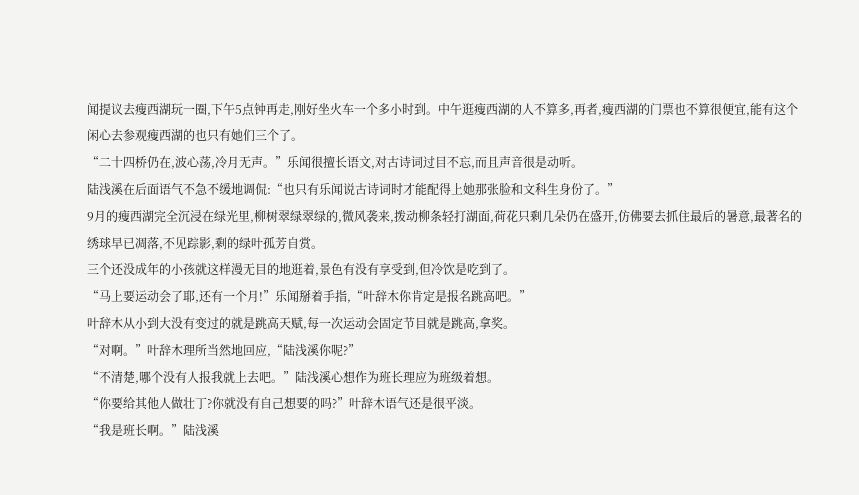闻提议去瘦西湖玩一圈,下午5点钟再走,刚好坐火车一个多小时到。中午逛瘦西湖的人不算多,再者,瘦西湖的门票也不算很便宜,能有这个闲心去参观瘦西湖的也只有她们三个了。
“二十四桥仍在,波心荡,冷月无声。”乐闻很擅长语文,对古诗词过目不忘,而且声音很是动听。
陆浅溪在后面语气不急不缓地调侃:“也只有乐闻说古诗词时才能配得上她那张脸和文科生身份了。”
9月的瘦西湖完全沉浸在绿光里,柳树翠绿翠绿的,微风袭来,拨动柳条轻打湖面,荷花只剩几朵仍在盛开,仿佛要去抓住最后的暑意,最著名的绣球早已凋落,不见踪影,剩的绿叶孤芳自赏。
三个还没成年的小孩就这样漫无目的地逛着,景色有没有享受到,但冷饮是吃到了。
“马上要运动会了耶,还有一个月!”乐闻掰着手指,“叶辞木你肯定是报名跳高吧。”
叶辞木从小到大没有变过的就是跳高天赋,每一次运动会固定节目就是跳高,拿奖。
“对啊。”叶辞木理所当然地回应,“陆浅溪你呢?”
“不清楚,哪个没有人报我就上去吧。”陆浅溪心想作为班长理应为班级着想。
“你要给其他人做壮丁?你就没有自己想要的吗?”叶辞木语气还是很平淡。
“我是班长啊。”陆浅溪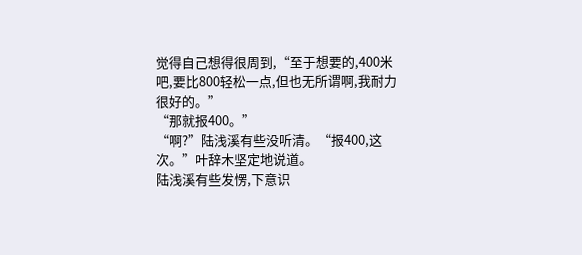觉得自己想得很周到,“至于想要的,400米吧,要比800轻松一点,但也无所谓啊,我耐力很好的。”
“那就报400。”
“啊?”陆浅溪有些没听清。“报400,这次。”叶辞木坚定地说道。
陆浅溪有些发愣,下意识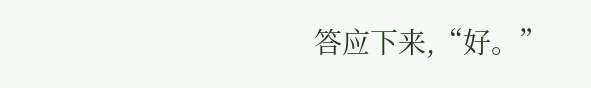答应下来,“好。”